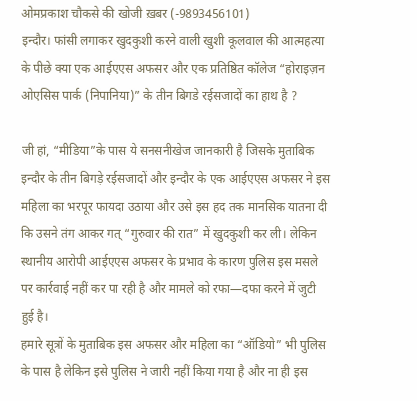ओमप्रकाश चौकसे की खोजी ख़बर (-9893456101)
इन्दौर। फांसी लगाकर खुदकुशी करने वाली खुशी कूलवाल की आत्महत्या के पीछे क्या एक आईएएस अफसर और एक प्रतिष्ठित कॉलेज “होराइज़न ओएसिस पार्क (निपानिया)” के तीन बिगडे रईसजादों का हाथ है ?

जी हां, “मीडिया”के पास ये सनसनीखेज जानकारी है जिसके मुताबिक इन्दौर के तीन बिगड़े रईसजादों और इन्दौर के एक आईएएस अफसर ने इस महिला का भरपूर फायदा उठाया और उसे इस हद तक मानसिक यातना दी कि उसने तंग आकर गत् “गुरुवार की रात” में खुदकुशी कर ली। लेकिन स्थानीय आरोपी आईएएस अफसर के प्रभाव के कारण पुलिस इस मसले पर कार्रवाई नहीं कर पा रही है और मामले को रफा—दफा करने में जुटी हुई है।
हमारे सूत्रों के मुताबिक इस अफसर और महिला का “ऑडियो” भी पुलिस के पास है लेकिन इसे पुलिस ने जारी नहीं किया गया है और ना ही इस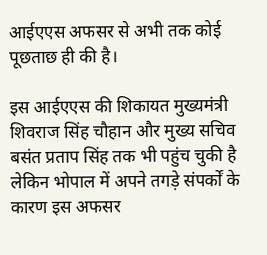आईएएस अफसर से अभी तक कोई पूछताछ ही की है।

इस आईएएस की शिकायत मुख्यमंत्री शिवराज सिंह चौहान और मुख्य सचिव बसंत प्रताप सिंह तक भी पहुंच चुकी है लेकिन भोपाल में अपने तगड़े संपर्कों के कारण इस अफसर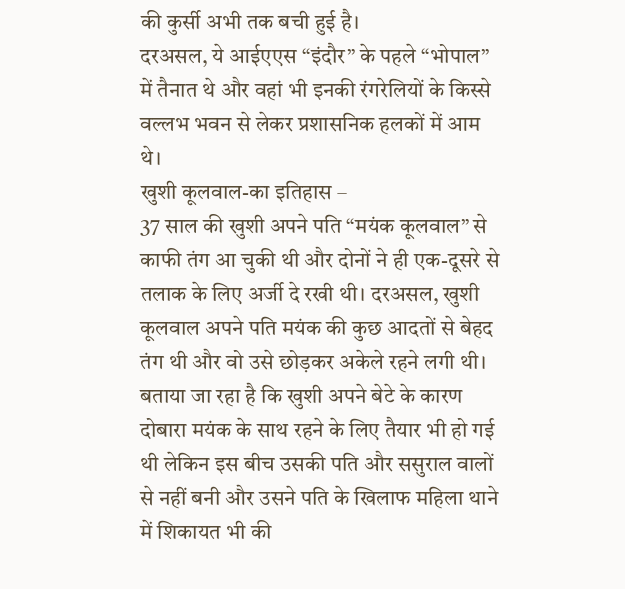की कुर्सी अभी तक बची हुई है।
दरअसल, ये आईएएस “इंदौर” के पहले “भोपाल” में तैनात थे और वहां भी इनकी रंगरेलियों के किस्से वल्लभ भवन से लेकर प्रशासनिक हलकों में आम थे।
खुशी कूलवाल-का इतिहास –
37 साल की खुशी अपने पति “मयंक कूलवाल” से काफी तंग आ चुकी थी और दोनों ने ही एक-दूसरे से तलाक के लिए अर्जी दे रखी थी। दरअसल, खुशी कूलवाल अपने पति मयंक की कुछ आदतों से बेहद तंग थी और वो उसे छोड़कर अकेले रहने लगी थी। बताया जा रहा है कि खुशी अपने बेटे के कारण दोबारा मयंक के साथ रहने के लिए तैयार भी हो गई थी लेकिन इस बीच उसकी पति और ससुराल वालों से नहीं बनी और उसने पति के खिलाफ महिला थाने में शिकायत भी की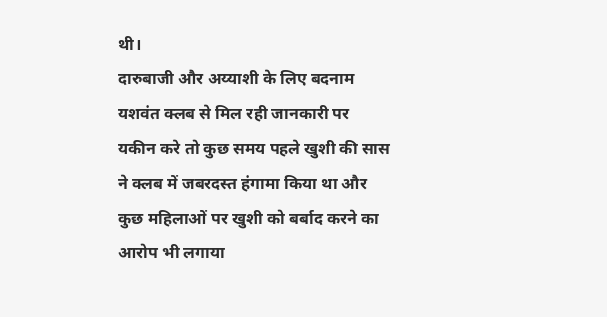थी।
दारुबाजी और अय्याशी के लिए बदनाम यशवंत क्लब से मिल रही जानकारी पर यकीन करे तो कुछ समय पहले खुशी की सास ने क्लब में जबरदस्त हंगामा किया था और कुछ महिलाओं पर खुशी को बर्बाद करने का आरोप भी लगाया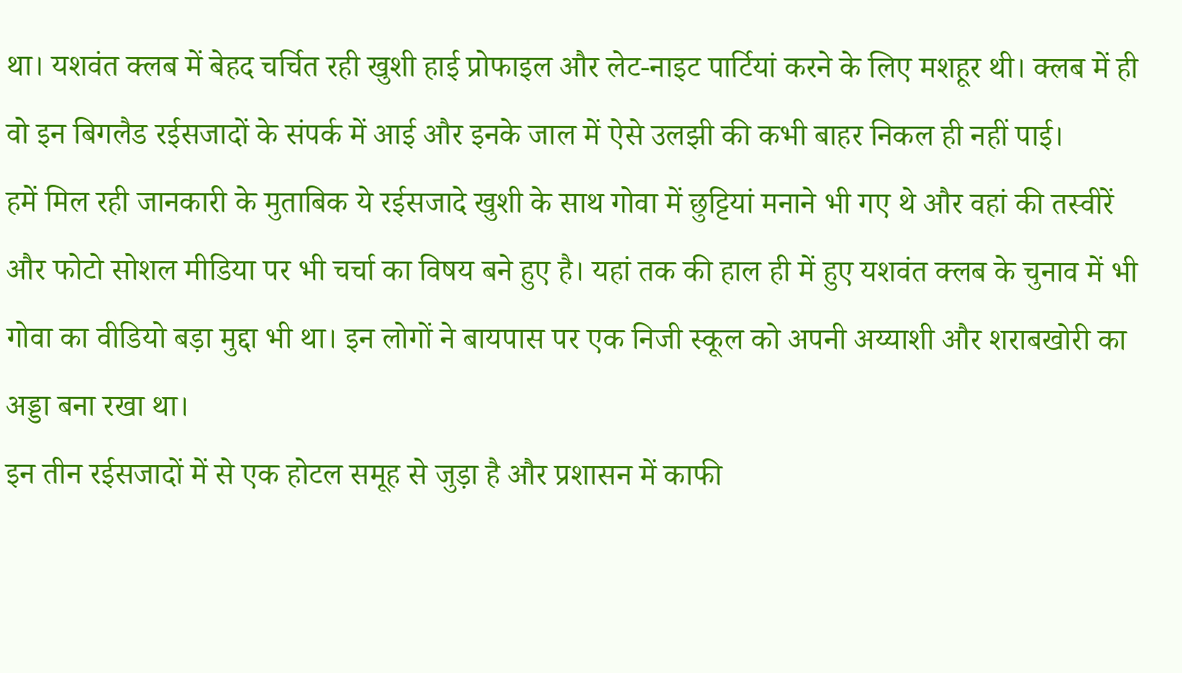था। यशवंत क्लब में बेहद चर्चित रही खुशी हाई प्रोफाइल और लेट-नाइट पार्टियां करने के लिए मशहूर थी। क्लब में ही वो इन बिगलैड रईसजादों के संपर्क में आई और इनके जाल में ऐसे उलझी की कभी बाहर निकल ही नहीं पाई।
हमें मिल रही जानकारी के मुताबिक ये रईसजादे खुशी के साथ गोवा में छुट्टियां मनाने भी गए थे और वहां की तस्वीरें और फोटो सोशल मीडिया पर भी चर्चा का विषय बने हुए है। यहां तक की हाल ही में हुए यशवंत क्लब के चुनाव में भी गोवा का वीडियो बड़ा मुद्दा भी था। इन लोगों ने बायपास पर एक निजी स्कूल को अपनी अय्याशी और शराबखोरी का अड्डा बना रखा था।
इन तीन रईसजादों में से एक होटल समूह से जुड़ा है और प्रशासन में काफी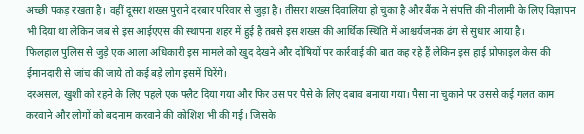अच्छी पकड़ रखता है। वहीं दूसरा शख्स पुराने दरबार परिवार से जुड़ा है। तीसरा शख्स दिवालिया हो चुका है और बैंक ने संपत्ति की नीलामी के लिए विज्ञापन भी दिया था लेकिन जब से इस आईएएस की स्थापना शहर में हुई है तबसे इस शख्स की आर्थिक स्थिति में आश्चर्यजनक ढंग से सुधार आया है।
फिलहाल पुलिस से जुड़े एक आला अधिकारी इस मामले को खुद देखने और दोषियों पर कार्रवाई की बात कह रहे हैं लेकिन इस हाई प्रोफाइल केस की ईमानदारी से जांच की जाये तो कई बड़े लोग इसमें घिरेंगे।
दरअसल, खुशी को रहने के लिए पहले एक फ्लैट दिया गया और फिर उस पर पैसे के लिए दबाव बनाया गया। पैसा ना चुकाने पर उससे कई गलत काम करवाने और लोगों को बदनाम करवाने की कोशिश भी की गई। जिसके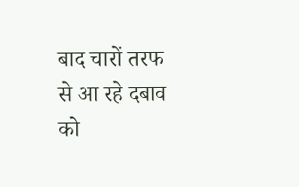बाद चारों तरफ से आ रहे दबाव को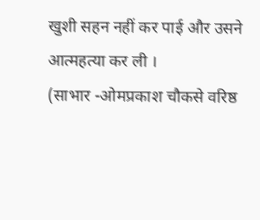खुशी सहन नहीं कर पाई और उसने आत्महत्या कर ली ।
(साभार -ओमप्रकाश चौकसे वरिष्ठ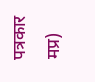पत्रकार मप्र)